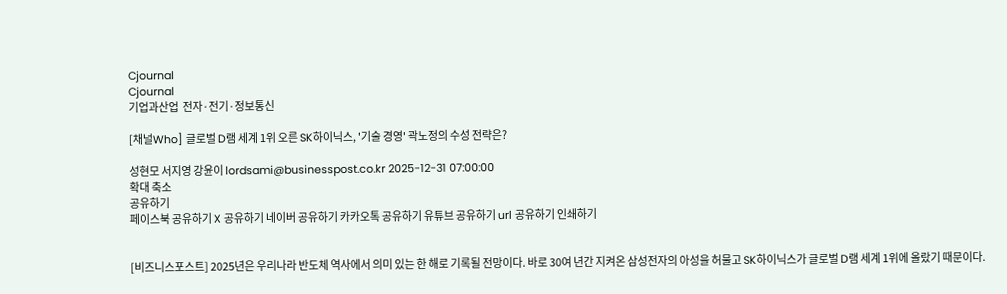Cjournal
Cjournal
기업과산업  전자·전기·정보통신

[채널Who] 글로벌 D램 세계 1위 오른 SK하이닉스, '기술 경영' 곽노정의 수성 전략은?

성현모 서지영 강윤이 lordsami@businesspost.co.kr 2025-12-31 07:00:00
확대 축소
공유하기
페이스북 공유하기 X 공유하기 네이버 공유하기 카카오톡 공유하기 유튜브 공유하기 url 공유하기 인쇄하기


[비즈니스포스트] 2025년은 우리나라 반도체 역사에서 의미 있는 한 해로 기록될 전망이다. 바로 30여 년간 지켜온 삼성전자의 아성을 허물고 SK하이닉스가 글로벌 D램 세계 1위에 올랐기 때문이다.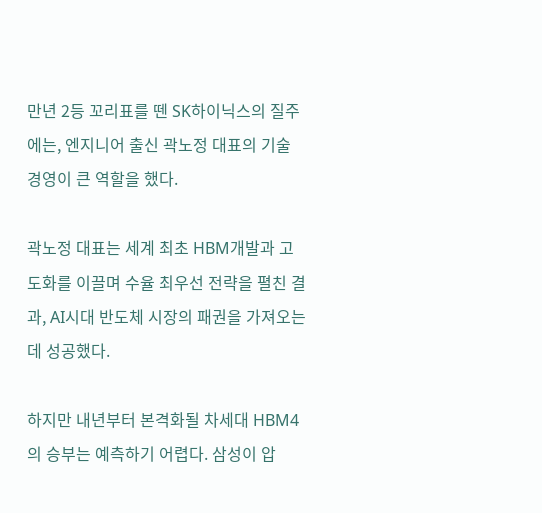만년 2등 꼬리표를 뗀 SK하이닉스의 질주에는, 엔지니어 출신 곽노정 대표의 기술 경영이 큰 역할을 했다.

곽노정 대표는 세계 최초 HBM개발과 고도화를 이끌며 수율 최우선 전략을 펼친 결과, AI시대 반도체 시장의 패권을 가져오는데 성공했다.

하지만 내년부터 본격화될 차세대 HBM4의 승부는 예측하기 어렵다. 삼성이 압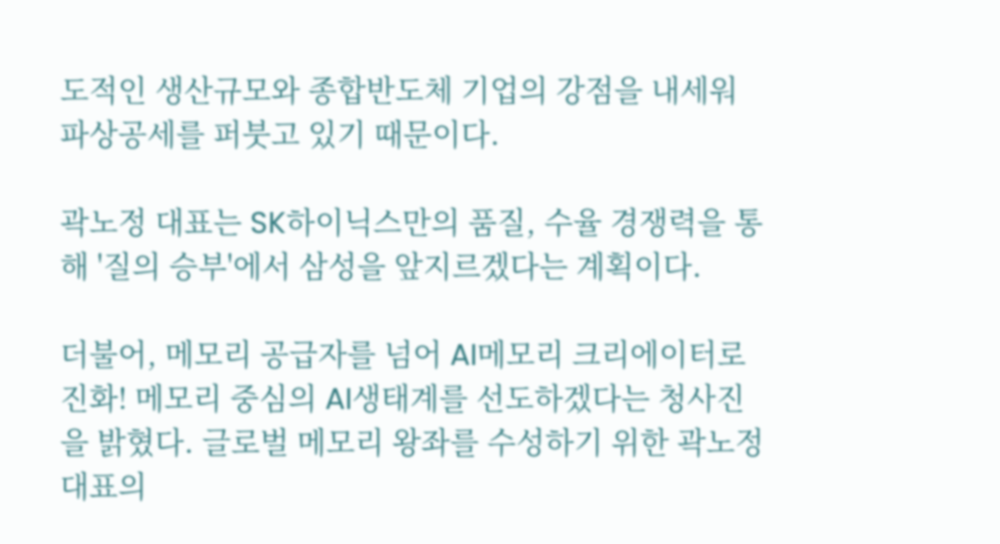도적인 생산규모와 종합반도체 기업의 강점을 내세워 파상공세를 퍼붓고 있기 때문이다.

곽노정 대표는 SK하이닉스만의 품질, 수율 경쟁력을 통해 '질의 승부'에서 삼성을 앞지르겠다는 계획이다.

더불어, 메모리 공급자를 넘어 AI메모리 크리에이터로 진화! 메모리 중심의 AI생태계를 선도하겠다는 청사진을 밝혔다. 글로벌 메모리 왕좌를 수성하기 위한 곽노정 대표의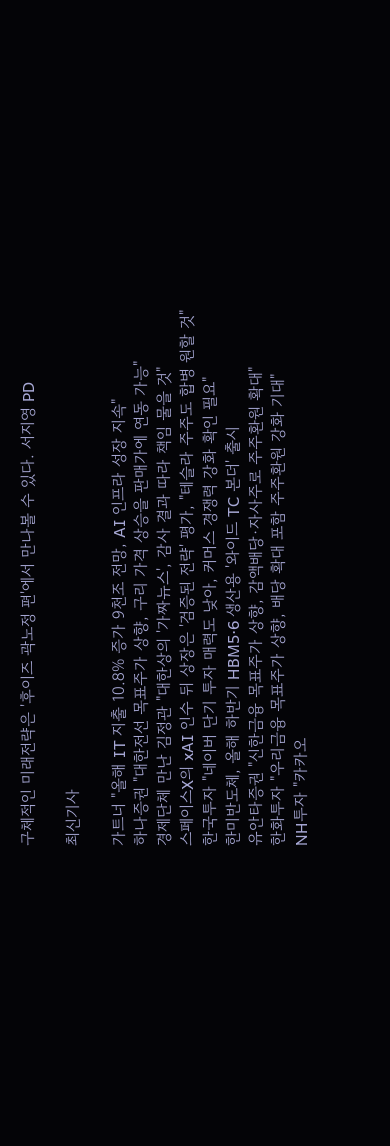구체적인 미래전략은 '후이즈 곽노정 편'에서 만나볼 수 있다. 서지영 PD

최신기사

가트너 "올해 IT 지출 10.8% 증가 9천조 전망, AI 인프라 성장 지속"
하나증권 "대한전선 목표주가 상향, 구리 가격 상승을 판매가에 연동 가능"
경제단체 만난 김정관 "대한상의 '가짜뉴스', 감사 결과 따라 책임 물을 것"
스페이스X의 xAI 인수 뒤 상장은 '검증된 전략' 평가, "테슬라 주주도 합병 원할 것"
한국투자 "네이버 단기 투자 매력도 낮아, 커머스 경쟁력 강화 확인 필요"
한미반도체, 올해 하반기 HBM5·6 생산용 '와이드 TC 본더' 출시
유안타증권 "신한금융 목표주가 상향, 감액배당·자사주로 주주환원 확대"
한화투자 "우리금융 목표주가 상향, 배당 확대 포함 주주환원 강화 기대"
NH투자 "카카오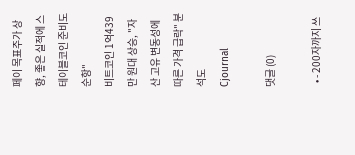페이 목표주가 상향, 좋은 실적에 스테이블코인 준비도 순항"
비트코인 1억439만 원대 상승, "자산 고유 변동성에 따른 가격 급락" 분석도
Cjournal

댓글 (0)

  • - 200자까지 쓰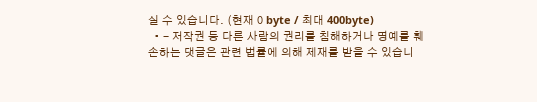실 수 있습니다. (현재 0 byte / 최대 400byte)
  • - 저작권 등 다른 사람의 권리를 침해하거나 명예를 훼손하는 댓글은 관련 법률에 의해 제재를 받을 수 있습니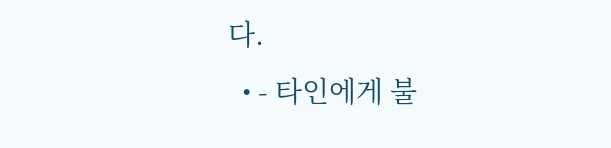다.
  • - 타인에게 불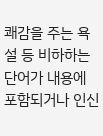쾌감을 주는 욕설 등 비하하는 단어가 내용에 포함되거나 인신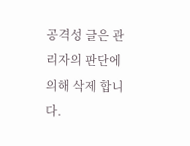공격성 글은 관리자의 판단에 의해 삭제 합니다.